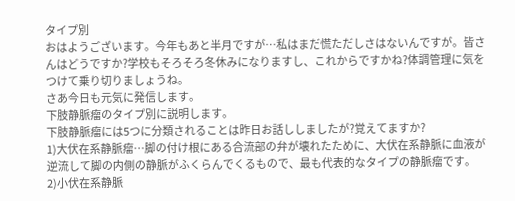タイプ別
おはようございます。今年もあと半月ですが…私はまだ慌ただしさはないんですが。皆さんはどうですか?学校もそろそろ冬休みになりますし、これからですかね?体調管理に気をつけて乗り切りましょうね。
さあ今日も元気に発信します。
下肢静脈瘤のタイプ別に説明します。
下肢静脈瘤には5つに分類されることは昨日お話ししましたが?覚えてますか?
1)大伏在系静脈瘤…脚の付け根にある合流部の弁が壊れたために、大伏在系静脈に血液が逆流して脚の内側の静脈がふくらんでくるもので、最も代表的なタイプの静脈瘤です。
2)小伏在系静脈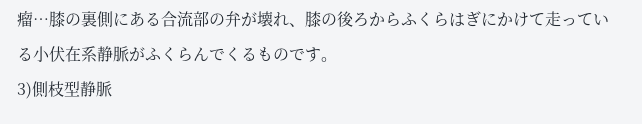瘤…膝の裏側にある合流部の弁が壊れ、膝の後ろからふくらはぎにかけて走っている小伏在系静脈がふくらんでくるものです。
3)側枝型静脈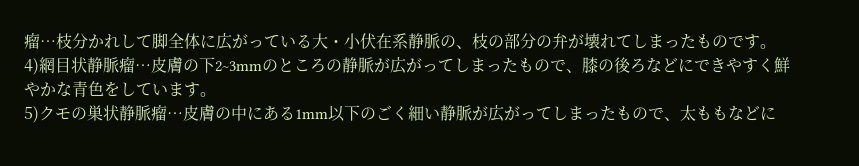瘤…枝分かれして脚全体に広がっている大・小伏在系静脈の、枝の部分の弁が壊れてしまったものです。
4)網目状静脈瘤…皮膚の下2~3mmのところの静脈が広がってしまったもので、膝の後ろなどにできやすく鮮やかな青色をしています。
5)クモの巣状静脈瘤…皮膚の中にある1mm以下のごく細い静脈が広がってしまったもので、太ももなどに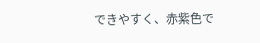できやすく、赤紫色で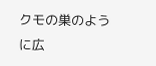クモの巣のように広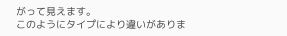がって見えます。
このようにタイプにより違いがありま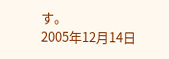す。
2005年12月14日